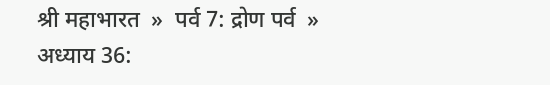श्री महाभारत  »  पर्व 7: द्रोण पर्व  »  अध्याय 36: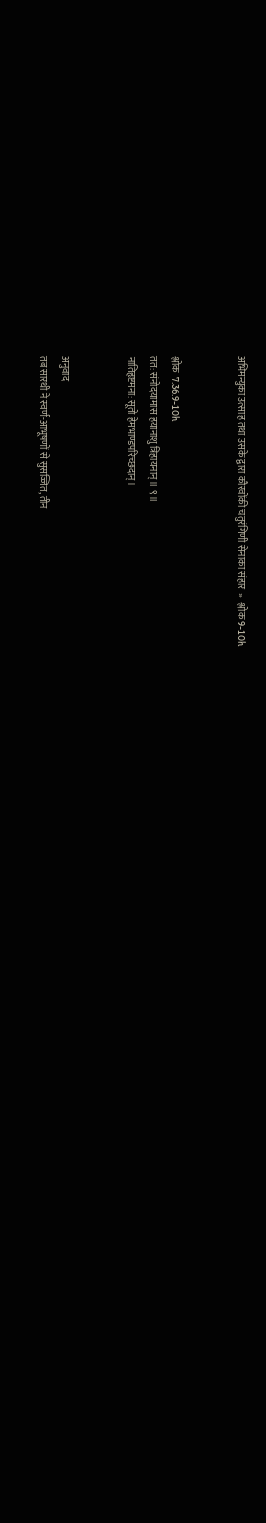अभिमन्युका उत्साह तथा उसके द्वारा कौरवोंकी चतुरंगिणी सेनाका संहार  »  श्लोक 9-10h


श्लोक  7.36.9-10h
तत: संनोदयामास हयानाशु त्रिहायनान्॥ ९॥
नातिहृष्टमना: सूतो हेमभाण्डपरिच्छदान्।


अनुवाद
तब सारथी ने स्वर्ण-आभूषणों से सुसज्जित, तीन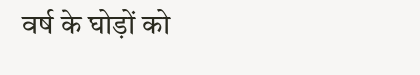वर्ष के घोड़ों को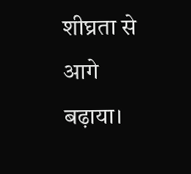शीघ्रता से आगे बढ़ाया।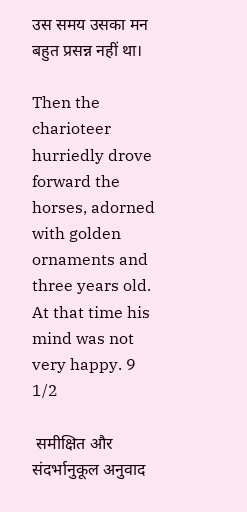उस समय उसका मन बहुत प्रसन्न नहीं था।

Then the charioteer hurriedly drove forward the horses, adorned with golden ornaments and three years old. At that time his mind was not very happy. 9 1/2

 समीक्षित और संदर्भानुकूल अनुवाद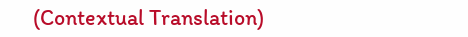(Contextual Translation)